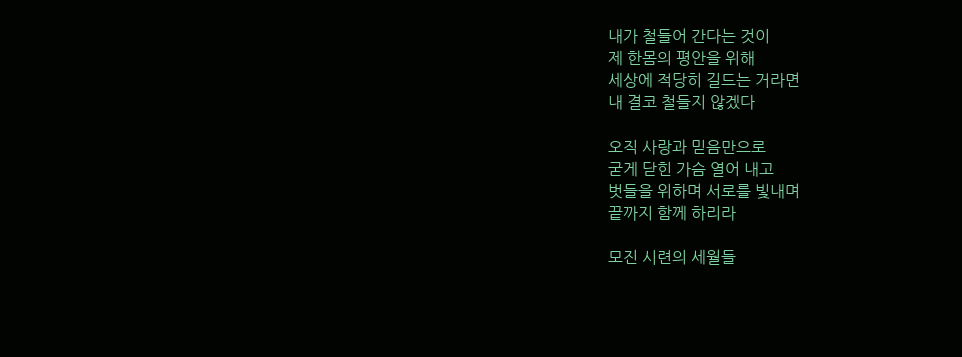내가 철들어 간다는 것이
제 한몸의 평안을 위해
세상에 적당히 길드는 거라면
내 결코 철들지 않겠다

오직 사랑과 믿음만으로
굳게 닫힌 가슴 열어 내고
벗들을 위하며 서로를 빛내며
끝까지 함께 하리라

모진 시련의 세월들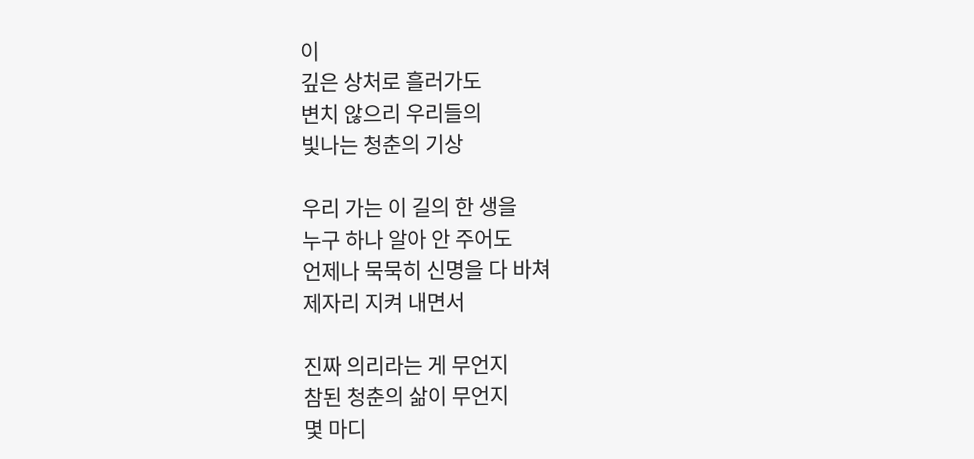이
깊은 상처로 흘러가도
변치 않으리 우리들의
빛나는 청춘의 기상

우리 가는 이 길의 한 생을
누구 하나 알아 안 주어도
언제나 묵묵히 신명을 다 바쳐
제자리 지켜 내면서

진짜 의리라는 게 무언지
참된 청춘의 삶이 무언지
몇 마디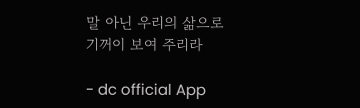말 아닌 우리의 삶으로
기꺼이 보여 주리라

- dc official App